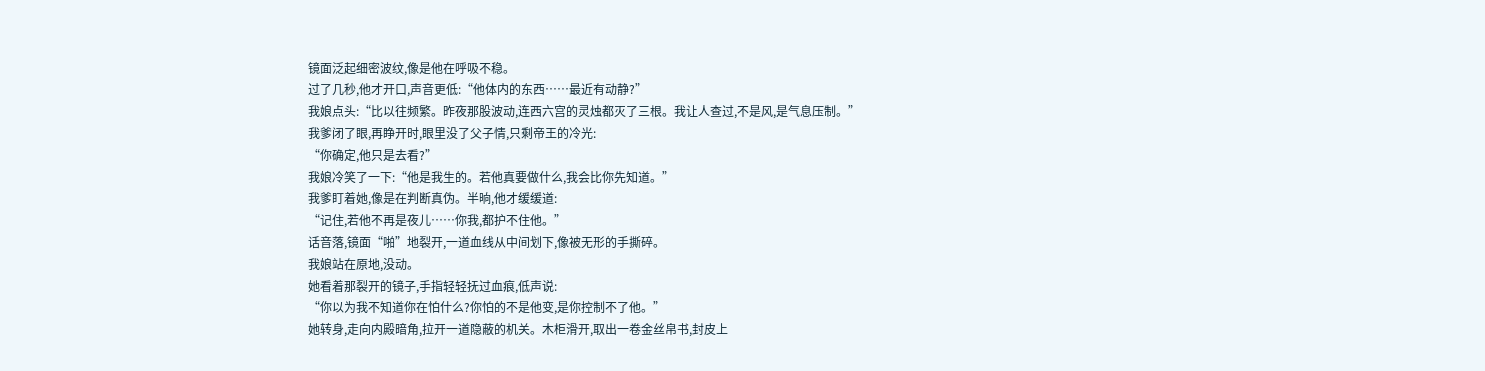镜面泛起细密波纹,像是他在呼吸不稳。
过了几秒,他才开口,声音更低:“他体内的东西……最近有动静?”
我娘点头:“比以往频繁。昨夜那股波动,连西六宫的灵烛都灭了三根。我让人查过,不是风,是气息压制。”
我爹闭了眼,再睁开时,眼里没了父子情,只剩帝王的冷光:
“你确定,他只是去看?”
我娘冷笑了一下:“他是我生的。若他真要做什么,我会比你先知道。”
我爹盯着她,像是在判断真伪。半晌,他才缓缓道:
“记住,若他不再是夜儿……你我,都护不住他。”
话音落,镜面“啪”地裂开,一道血线从中间划下,像被无形的手撕碎。
我娘站在原地,没动。
她看着那裂开的镜子,手指轻轻抚过血痕,低声说:
“你以为我不知道你在怕什么?你怕的不是他变,是你控制不了他。”
她转身,走向内殿暗角,拉开一道隐蔽的机关。木柜滑开,取出一卷金丝帛书,封皮上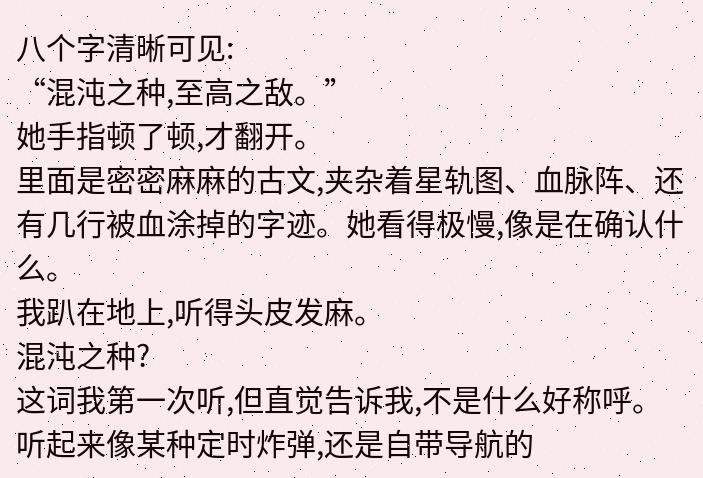八个字清晰可见:
“混沌之种,至高之敌。”
她手指顿了顿,才翻开。
里面是密密麻麻的古文,夹杂着星轨图、血脉阵、还有几行被血涂掉的字迹。她看得极慢,像是在确认什么。
我趴在地上,听得头皮发麻。
混沌之种?
这词我第一次听,但直觉告诉我,不是什么好称呼。听起来像某种定时炸弹,还是自带导航的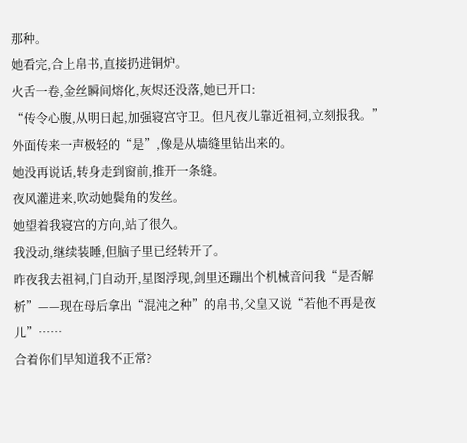那种。
她看完,合上帛书,直接扔进铜炉。
火舌一卷,金丝瞬间熔化,灰烬还没落,她已开口:
“传令心腹,从明日起,加强寝宫守卫。但凡夜儿靠近祖祠,立刻报我。”
外面传来一声极轻的“是”,像是从墙缝里钻出来的。
她没再说话,转身走到窗前,推开一条缝。
夜风灌进来,吹动她鬓角的发丝。
她望着我寝宫的方向,站了很久。
我没动,继续装睡,但脑子里已经转开了。
昨夜我去祖祠,门自动开,星图浮现,剑里还蹦出个机械音问我“是否解析”——现在母后拿出“混沌之种”的帛书,父皇又说“若他不再是夜儿”……
合着你们早知道我不正常?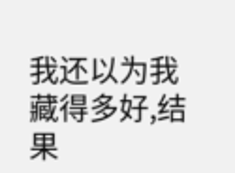我还以为我藏得多好,结果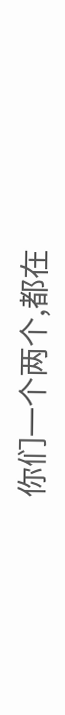你们一个两个,都在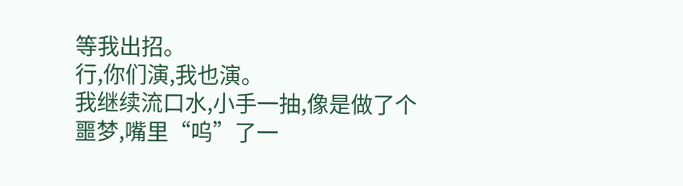等我出招。
行,你们演,我也演。
我继续流口水,小手一抽,像是做了个噩梦,嘴里“呜”了一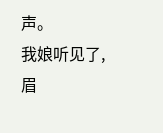声。
我娘听见了,眉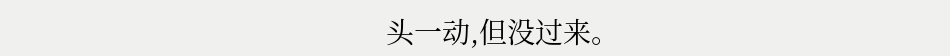头一动,但没过来。